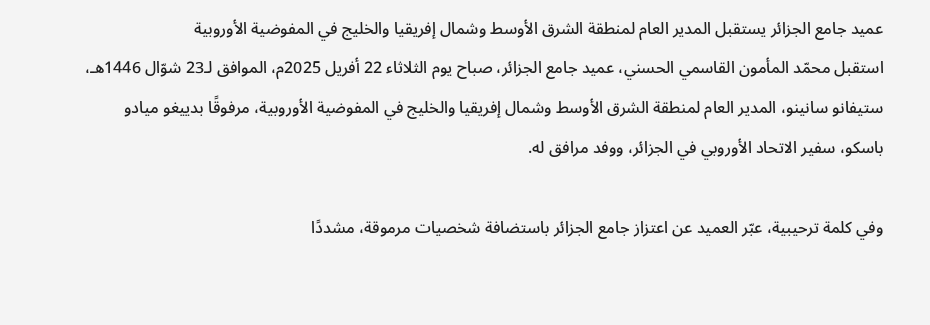عميد جامع الجزائر يستقبل المدير العام لمنطقة الشرق الأوسط وشمال إفريقيا والخليج في المفوضية الأوروبية
استقبل محمّد المأمون القاسمي الحسني، عميد جامع الجزائر، صباح يوم الثلاثاء 22 أفريل 2025م، الموافق لـ23 شوّال 1446هـ، ستيفانو سانينو، المدير العام لمنطقة الشرق الأوسط وشمال إفريقيا والخليج في المفوضية الأوروبية، مرفوقًا بدييغو ميادو باسكو، سفير الاتحاد الأوروبي في الجزائر، ووفد مرافق له.

وفي كلمة ترحيبية، عبّر العميد عن اعتزاز جامع الجزائر باستضافة شخصيات مرموقة، مشددًا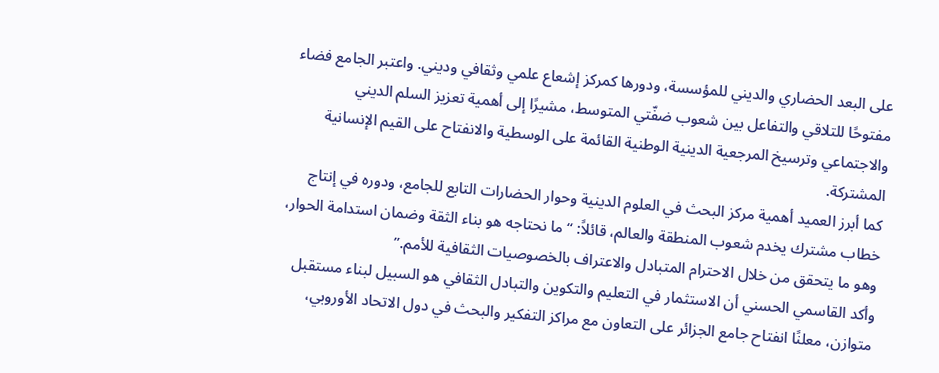على البعد الحضاري والديني للمؤسسة، ودورها كمركز إشعاع علمي وثقافي وديني. واعتبر الجامع فضاء مفتوحًا للتلاقي والتفاعل بين شعوب ضفّتي المتوسط، مشيرًا إلى أهمية تعزيز السلم الديني والاجتماعي وترسيخ المرجعية الدينية الوطنية القائمة على الوسطية والانفتاح على القيم الإنسانية المشتركة.
كما أبرز العميد أهمية مركز البحث في العلوم الدينية وحوار الحضارات التابع للجامع، ودوره في إنتاج خطاب مشترك يخدم شعوب المنطقة والعالم، قائلاً: “ما نحتاجه هو بناء الثقة وضمان استدامة الحوار، وهو ما يتحقق من خلال الاحترام المتبادل والاعتراف بالخصوصيات الثقافية للأمم.”
وأكد القاسمي الحسني أن الاستثمار في التعليم والتكوين والتبادل الثقافي هو السبيل لبناء مستقبل متوازن، معلنًا انفتاح جامع الجزائر على التعاون مع مراكز التفكير والبحث في دول الاتحاد الأوروبي،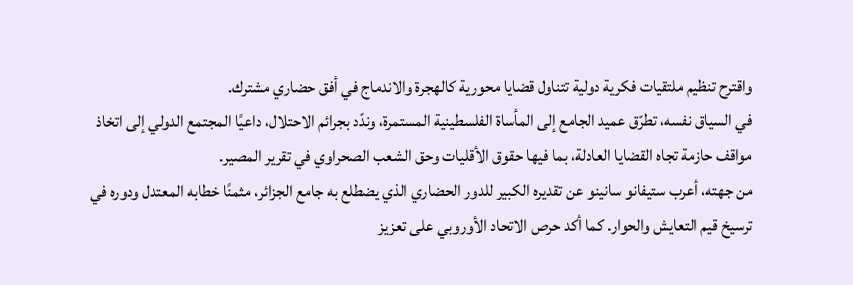واقترح تنظيم ملتقيات فكرية دولية تتناول قضايا محورية كالهجرة والاندماج في أفق حضاري مشترك.
في السياق نفسه، تطرّق عميد الجامع إلى المأساة الفلسطينية المستمرة، وندّد بجرائم الاحتلال، داعيًا المجتمع الدولي إلى اتخاذ مواقف حازمة تجاه القضايا العادلة، بما فيها حقوق الأقليات وحق الشعب الصحراوي في تقرير المصير.
من جهته، أعرب ستيفانو سانينو عن تقديره الكبير للدور الحضاري الذي يضطلع به جامع الجزائر، مثمنًا خطابه المعتدل ودوره في ترسيخ قيم التعايش والحوار. كما أكد حرص الاتحاد الأوروبي على تعزيز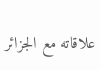علاقاته مع الجزائر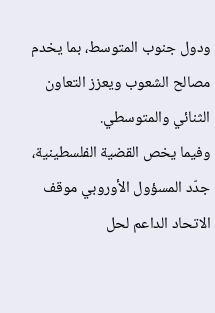ودول جنوب المتوسط، بما يخدم مصالح الشعوب ويعزز التعاون الثنائي والمتوسطي.
وفيما يخص القضية الفلسطينية، جدّد المسؤول الأوروبي موقف الاتحاد الداعم لحل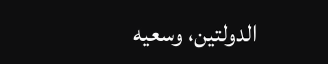الدولتين، وسعيه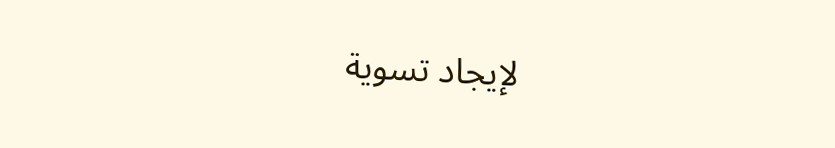لإيجاد تسوية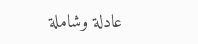عادلة وشاملة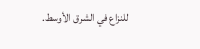للنزاع في الشرق الأوسط.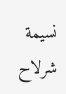نسيمة شرلاح